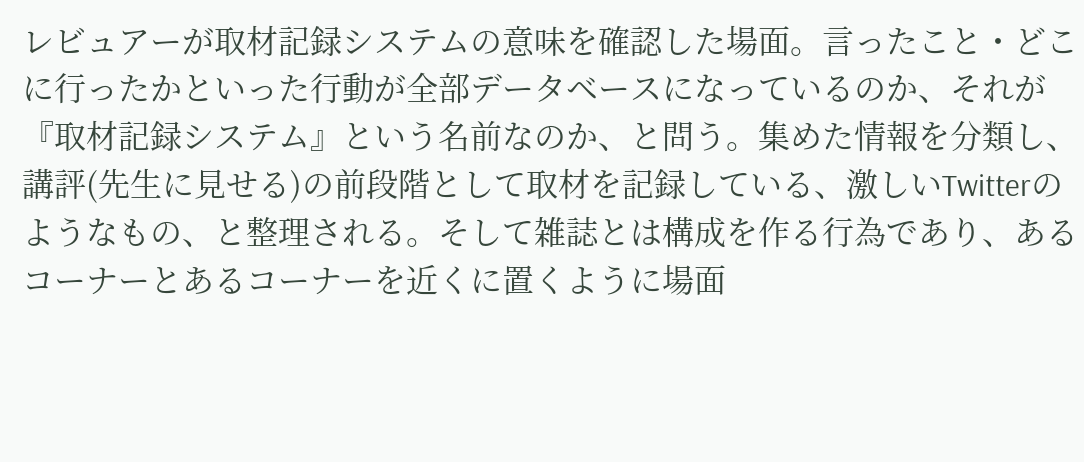レビュアーが取材記録システムの意味を確認した場面。言ったこと・どこに行ったかといった行動が全部データベースになっているのか、それが『取材記録システム』という名前なのか、と問う。集めた情報を分類し、講評(先生に見せる)の前段階として取材を記録している、激しいTwitterのようなもの、と整理される。そして雑誌とは構成を作る行為であり、あるコーナーとあるコーナーを近くに置くように場面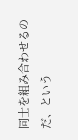同士を組み合わせるのだ、という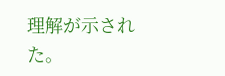理解が示された。